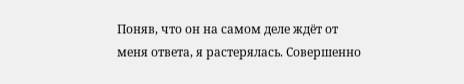Поняв, что он на самом деле ждёт от меня ответа, я растерялась. Совершенно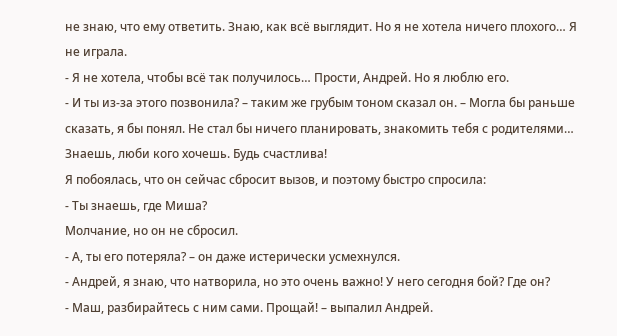не знаю, что ему ответить. Знаю, как всё выглядит. Но я не хотела ничего плохого… Я не играла.
- Я не хотела, чтобы всё так получилось… Прости, Андрей. Но я люблю его.
- И ты из-за этого позвонила? – таким же грубым тоном сказал он. – Могла бы раньше сказать, я бы понял. Не стал бы ничего планировать, знакомить тебя с родителями… Знаешь, люби кого хочешь. Будь счастлива!
Я побоялась, что он сейчас сбросит вызов, и поэтому быстро спросила:
- Ты знаешь, где Миша?
Молчание, но он не сбросил.
- А, ты его потеряла? – он даже истерически усмехнулся.
- Андрей, я знаю, что натворила, но это очень важно! У него сегодня бой? Где он?
- Маш, разбирайтесь с ним сами. Прощай! – выпалил Андрей.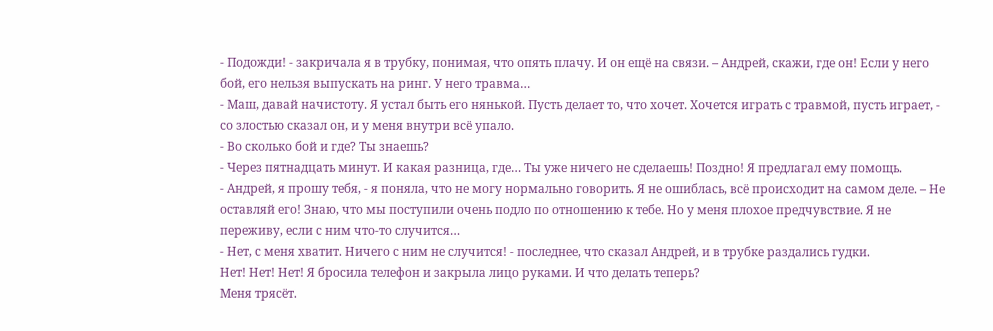- Подожди! - закричала я в трубку, понимая, что опять плачу. И он ещё на связи. – Андрей, скажи, где он! Если у него бой, его нельзя выпускать на ринг. У него травма…
- Маш, давай начистоту. Я устал быть его нянькой. Пусть делает то, что хочет. Хочется играть с травмой, пусть играет, - со злостью сказал он, и у меня внутри всё упало.
- Во сколько бой и где? Ты знаешь?
- Через пятнадцать минут. И какая разница, где… Ты уже ничего не сделаешь! Поздно! Я предлагал ему помощь.
- Андрей, я прошу тебя, - я поняла, что не могу нормально говорить. Я не ошиблась, всё происходит на самом деле. – Не оставляй его! Знаю, что мы поступили очень подло по отношению к тебе. Но у меня плохое предчувствие. Я не переживу, если с ним что-то случится…
- Нет, с меня хватит. Ничего с ним не случится! - последнее, что сказал Андрей, и в трубке раздались гудки.
Нет! Нет! Нет! Я бросила телефон и закрыла лицо руками. И что делать теперь?
Меня трясёт.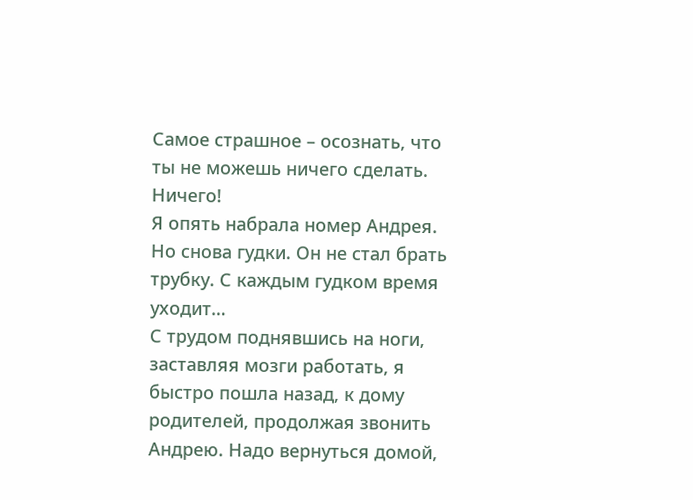Самое страшное – осознать, что ты не можешь ничего сделать. Ничего!
Я опять набрала номер Андрея. Но снова гудки. Он не стал брать трубку. С каждым гудком время уходит…
С трудом поднявшись на ноги, заставляя мозги работать, я быстро пошла назад, к дому родителей, продолжая звонить Андрею. Надо вернуться домой,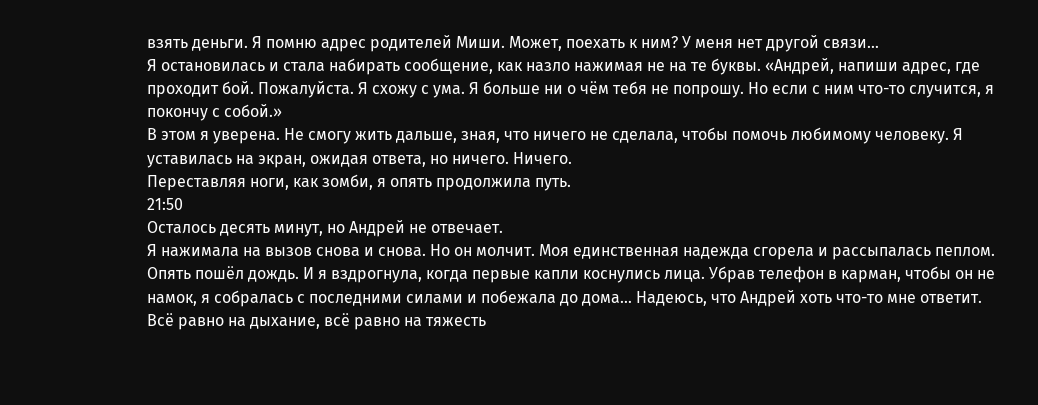взять деньги. Я помню адрес родителей Миши. Может, поехать к ним? У меня нет другой связи…
Я остановилась и стала набирать сообщение, как назло нажимая не на те буквы. «Андрей, напиши адрес, где проходит бой. Пожалуйста. Я схожу с ума. Я больше ни о чём тебя не попрошу. Но если с ним что-то случится, я покончу с собой.»
В этом я уверена. Не смогу жить дальше, зная, что ничего не сделала, чтобы помочь любимому человеку. Я уставилась на экран, ожидая ответа, но ничего. Ничего.
Переставляя ноги, как зомби, я опять продолжила путь.
21:50
Осталось десять минут, но Андрей не отвечает.
Я нажимала на вызов снова и снова. Но он молчит. Моя единственная надежда сгорела и рассыпалась пеплом.
Опять пошёл дождь. И я вздрогнула, когда первые капли коснулись лица. Убрав телефон в карман, чтобы он не намок, я собралась с последними силами и побежала до дома… Надеюсь, что Андрей хоть что-то мне ответит.
Всё равно на дыхание, всё равно на тяжесть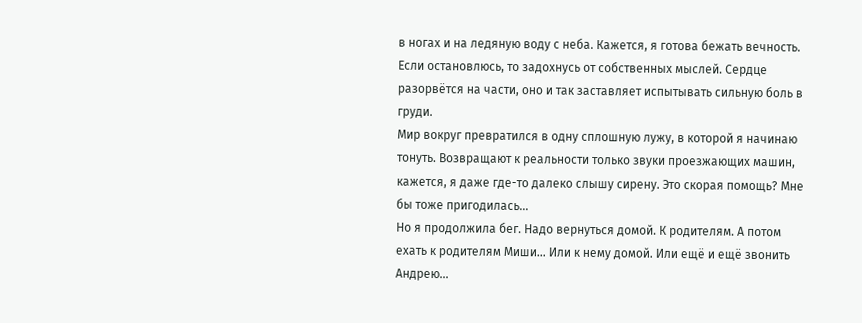в ногах и на ледяную воду с неба. Кажется, я готова бежать вечность. Если остановлюсь, то задохнусь от собственных мыслей. Сердце разорвётся на части, оно и так заставляет испытывать сильную боль в груди.
Мир вокруг превратился в одну сплошную лужу, в которой я начинаю тонуть. Возвращают к реальности только звуки проезжающих машин, кажется, я даже где-то далеко слышу сирену. Это скорая помощь? Мне бы тоже пригодилась…
Но я продолжила бег. Надо вернуться домой. К родителям. А потом ехать к родителям Миши… Или к нему домой. Или ещё и ещё звонить Андрею…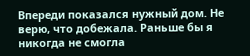Впереди показался нужный дом. Не верю, что добежала. Раньше бы я никогда не смогла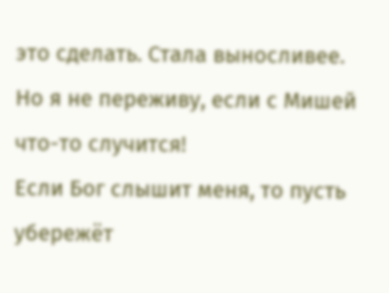это сделать. Стала выносливее.
Но я не переживу, если с Мишей что-то случится!
Если Бог слышит меня, то пусть убережёт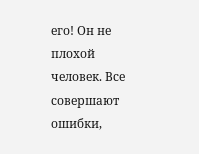его! Он не плохой человек. Все совершают ошибки,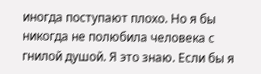иногда поступают плохо. Но я бы никогда не полюбила человека с гнилой душой. Я это знаю. Если бы я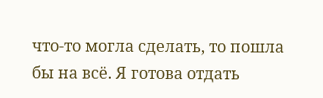что-то могла сделать, то пошла бы на всё. Я готова отдать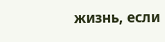жизнь, если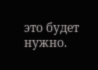это будет нужно.